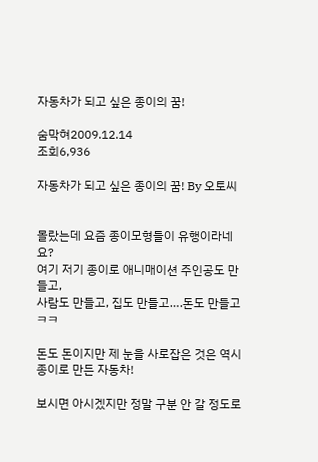자동차가 되고 싶은 종이의 꿈!

숨막혀2009.12.14
조회6,936

자동차가 되고 싶은 종이의 꿈! By 오토씨


몰랐는데 요즘 종이모형들이 유행이라네요?
여기 저기 종이로 애니매이션 주인공도 만들고,
사람도 만들고, 집도 만들고….돈도 만들고 ㅋㅋ

돈도 돈이지만 제 눈을 사로잡은 것은 역시 종이로 만든 자동차!

보시면 아시겠지만 정말 구분 안 갈 정도로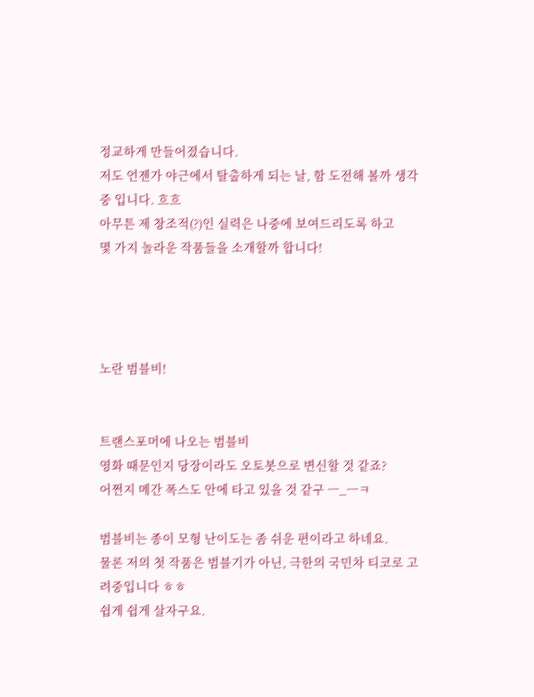정교하게 만들어졌습니다.
저도 언젠가 야근에서 탈출하게 되는 날, 함 도전해 볼까 생각 중 입니다. 흐흐
아무튼 제 창조적(?)인 실력은 나중에 보여드리도록 하고
몇 가지 놀라운 작품들을 소개할까 합니다!




노란 범블비!


트랜스포머에 나오는 범블비
영화 때문인지 당장이라도 오토봇으로 변신할 것 같죠?
어쩐지 메간 폭스도 안에 타고 있을 것 같구 ㅡ_ㅡㅋ

범블비는 종이 모형 난이도는 좀 쉬운 편이라고 하네요.
물론 저의 첫 작품은 범블기가 아닌, 극한의 국민차 티코로 고려중입니다 ㅎㅎ
쉽게 쉽게 살자구요.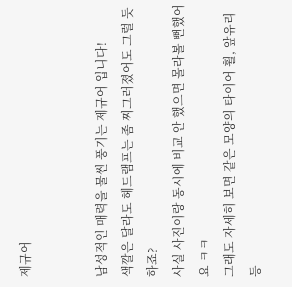제규어


남성적인 매력을 물씬 풍기는 제규어 입니다!
색깔은 달라도 헤드램프는 좀 찌그러졌어도 그럴 듯하죠?
사실 사진이랑 동시에 비교 안 했으면 몰라볼 뻔했어요 ㅋㅋ
그래도 자세히 보면 같은 모양의 타이어 휠, 앞유리 등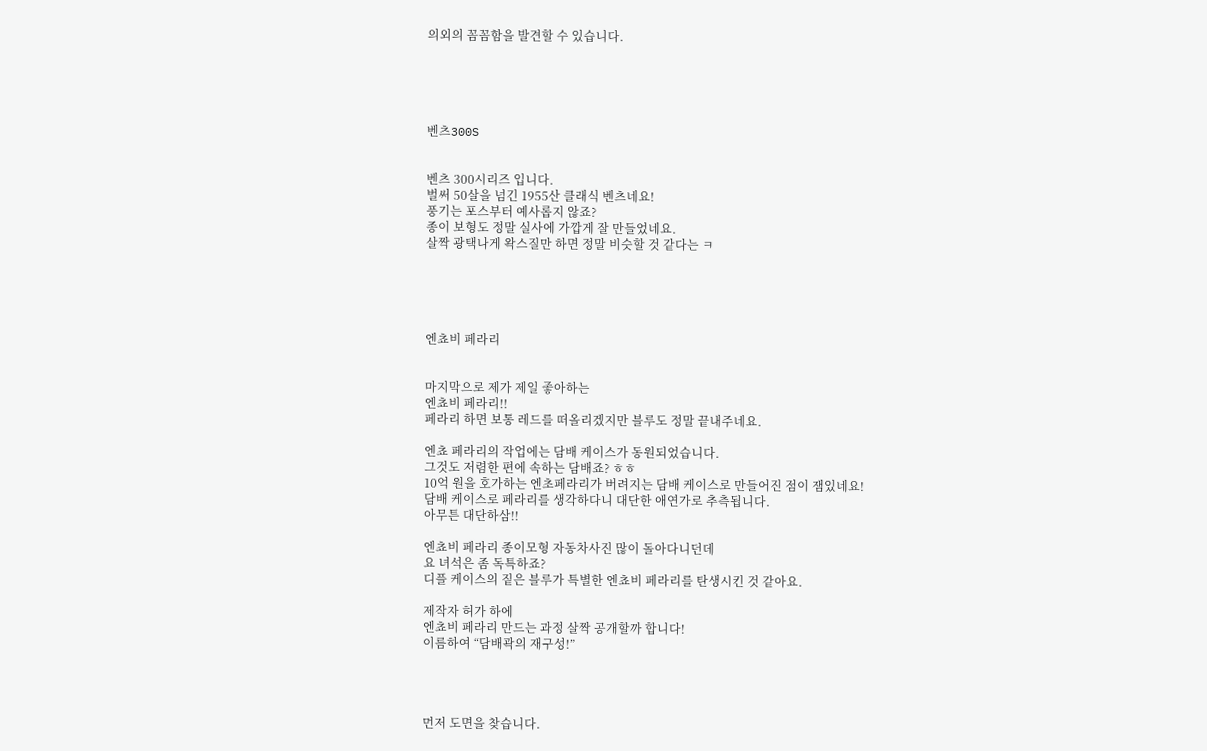의외의 꼼꼼함을 발견할 수 있습니다.





벤츠300S


벤츠 300시리즈 입니다.
벌써 50살을 넘긴 1955산 클래식 벤츠네요!
풍기는 포스부터 예사롭지 않죠?
종이 보형도 정말 실사에 가깝게 잘 만들었네요.
살짝 광택나게 왁스질만 하면 정말 비슷할 것 같다는 ㅋ





엔쵸비 페라리


마지막으로 제가 제일 좋아하는
엔쵸비 페라리!!
페라리 하면 보통 레드를 떠올리겠지만 블루도 정말 끝내주네요.

엔쵸 페라리의 작업에는 담배 케이스가 동원되었습니다.
그것도 저렴한 편에 속하는 담배죠? ㅎㅎ
10억 원을 호가하는 엔초페라리가 버려지는 담배 케이스로 만들어진 점이 잼있네요!
담배 케이스로 페라리를 생각하다니 대단한 애연가로 추측됩니다.
아무튼 대단하삼!!

엔쵸비 페라리 종이모형 자동차사진 많이 돌아다니던데
요 녀석은 좀 독특하죠?
디플 케이스의 짙은 블루가 특별한 엔쵸비 페라리를 탄생시킨 것 같아요.

제작자 허가 하에
엔쵸비 페라리 만드는 과정 살짝 공개할까 합니다!
이름하여 “담배곽의 재구성!”




먼저 도면을 찾습니다.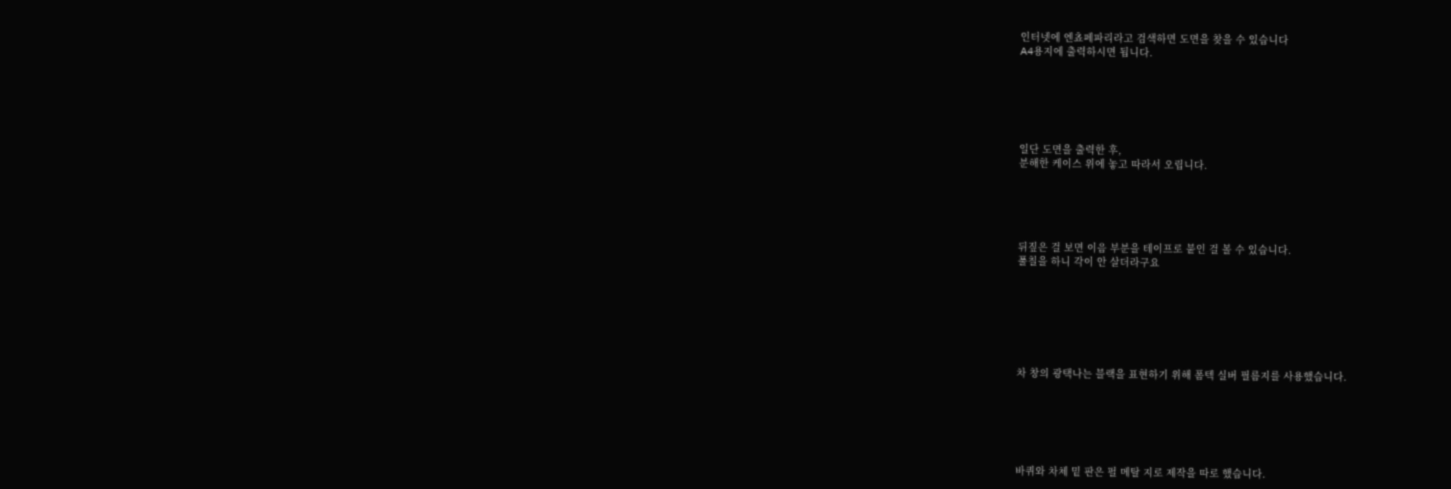인터넷에 엔쵸페파리라고 검색하면 도면을 찾을 수 있습니다
A4용지에 출력하시면 됩니다.






일단 도면을 출력한 후,
분해한 케이스 위에 놓고 따라서 오립니다.





뒤짚은 걸 보면 이음 부분을 테이프로 붙인 걸 볼 수 있습니다.
풀칠을 하니 각이 안 살더라구요







차 창의 광택나는 블랙을 표현하기 위해 폼텍 실버 필름지를 사용했습니다.






바퀴와 차체 밑 판은 펄 메탈 지로 제작을 따로 했습니다.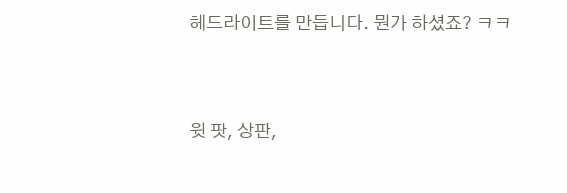헤드라이트를 만듭니다. 뭔가 하셨죠? ㅋㅋ




윗 팟, 상판,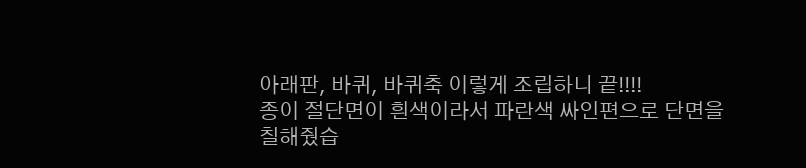아래판, 바퀴, 바퀴축 이렇게 조립하니 끝!!!!
종이 절단면이 흰색이라서 파란색 싸인편으로 단면을 칠해줬습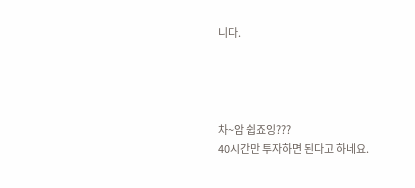니다.




차~암 쉽죠잉???
40시간만 투자하면 된다고 하네요.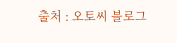출처 : 오토씨 블로그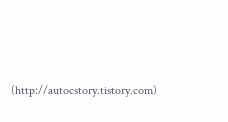(http://autocstory.tistory.com)